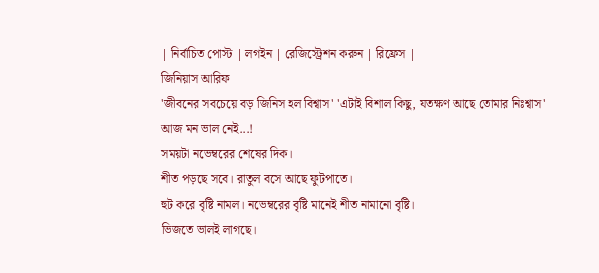| নির্বাচিত পোস্ট | লগইন | রেজিস্ট্রেশন করুন | রিফ্রেস |
জিনিয়াস আরিফ
'জীবনের সবচেয়ে বড় জিনিস হল বিশ্বাস' 'এটাই বিশাল কিছু, যতক্ষণ আছে তোমার নিঃশ্বাস'
আজ মন ভাল নেই...!
সময়টা নভেম্বরের শেষের দিক।
শীত পড়ছে সবে। রাতুল বসে আছে ফুটপাতে।
হুট করে বৃষ্টি নামল। নভেম্বরের বৃষ্টি মানেই শীত নামানো বৃষ্টি।
ভিজতে ভালই লাগছে।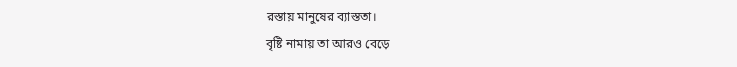রস্তায় মানুষের ব্যাস্ততা।
বৃষ্টি নামায় তা আরও বেড়ে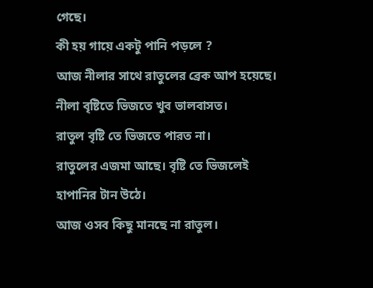গেছে।
কী হয় গায়ে একটু পানি পড়লে ?
আজ নীলার সাথে রাতুলের ব্রেক আপ হয়েছে।
নীলা বৃষ্টিতে ভিজতে খুব ভালবাসত।
রাতুল বৃষ্টি তে ভিজতে পারত না।
রাতুলের এজমা আছে। বৃষ্টি তে ভিজলেই
হাপানির টান উঠে।
আজ ওসব কিছু মানছে না রাতুল।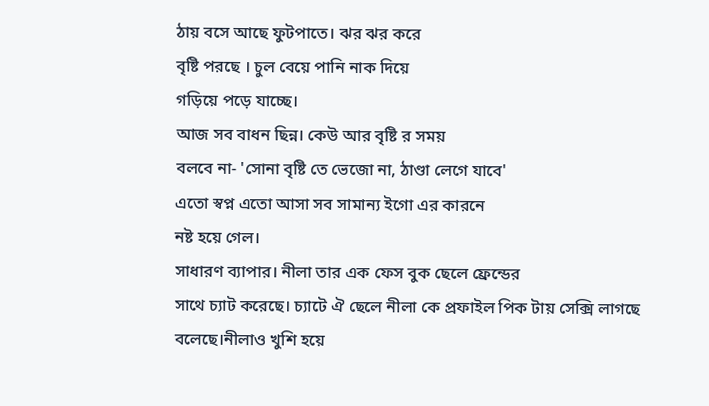ঠায় বসে আছে ফুটপাতে। ঝর ঝর করে
বৃষ্টি পরছে । চুল বেয়ে পানি নাক দিয়ে
গড়িয়ে পড়ে যাচ্ছে।
আজ সব বাধন ছিন্ন। কেউ আর বৃষ্টি র সময়
বলবে না- 'সোনা বৃষ্টি তে ভেজো না, ঠাণ্ডা লেগে যাবে'
এতো স্বপ্ন এতো আসা সব সামান্য ইগো এর কারনে
নষ্ট হয়ে গেল।
সাধারণ ব্যাপার। নীলা তার এক ফেস বুক ছেলে ফ্রেন্ডের
সাথে চ্যাট করেছে। চ্যাটে ঐ ছেলে নীলা কে প্রফাইল পিক টায় সেক্সি লাগছে বলেছে।নীলাও খুশি হয়ে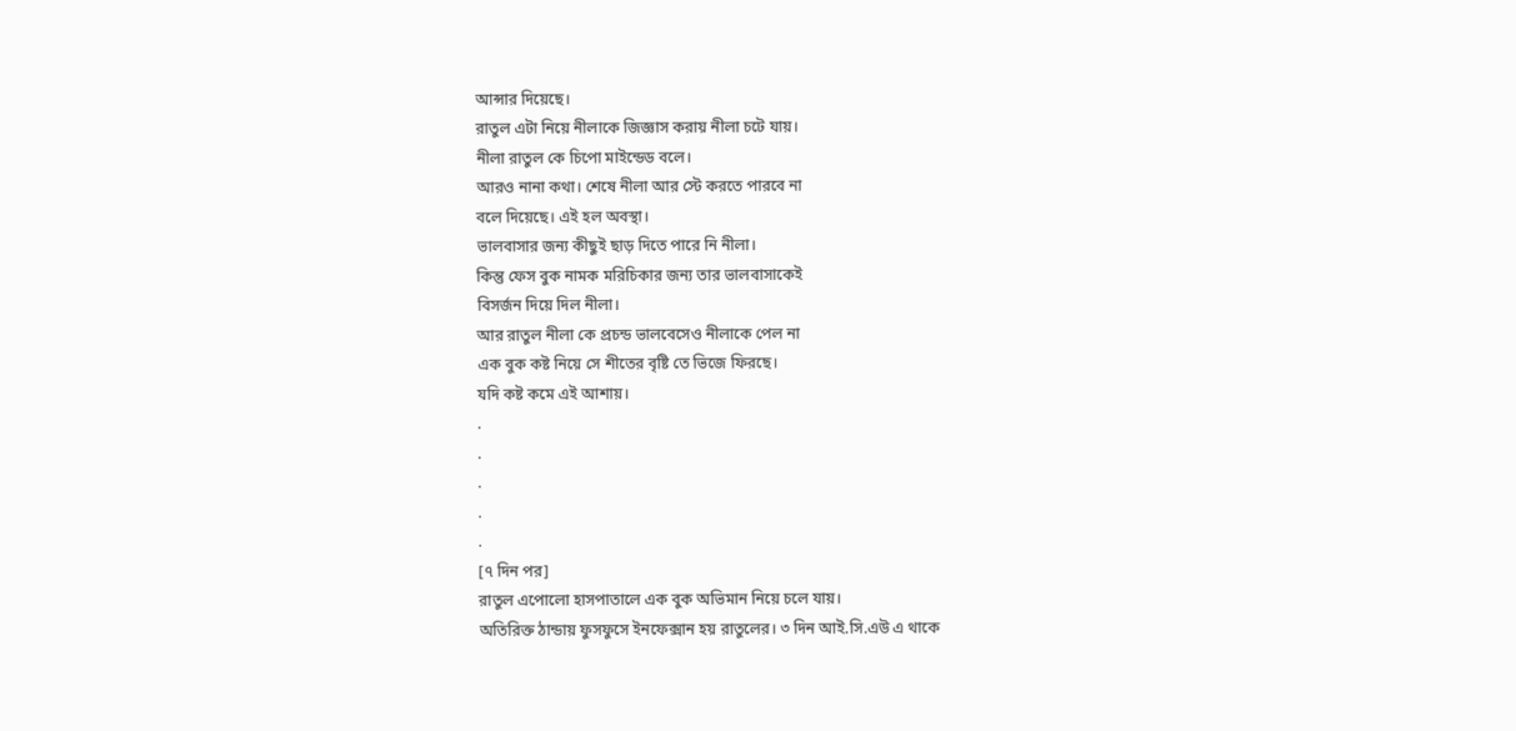আন্সার দিয়েছে।
রাতুল এটা নিয়ে নীলাকে জিজ্ঞাস করায় নীলা চটে যায়।
নীলা রাতুল কে চিপো মাইন্ডেড বলে।
আরও নানা কথা। শেষে নীলা আর স্টে করতে পারবে না
বলে দিয়েছে। এই হল অবস্থা।
ভালবাসার জন্য কীছুই ছাড় দিতে পারে নি নীলা।
কিন্তু ফেস বুক নামক মরিচিকার জন্য তার ভালবাসাকেই
বিসর্জন দিয়ে দিল নীলা।
আর রাতুল নীলা কে প্রচন্ড ভালবেসেও নীলাকে পেল না
এক বুক কষ্ট নিয়ে সে শীতের বৃষ্টি তে ভিজে ফিরছে।
যদি কষ্ট কমে এই আশায়।
.
.
.
.
.
[৭ দিন পর]
রাতুল এপোলো হাসপাতালে এক বুক অভিমান নিয়ে চলে যায়।
অতিরিক্ত ঠান্ডায় ফুসফুসে ইনফেক্সান হয় রাতুলের। ৩ দিন আই.সি.এউ এ থাকে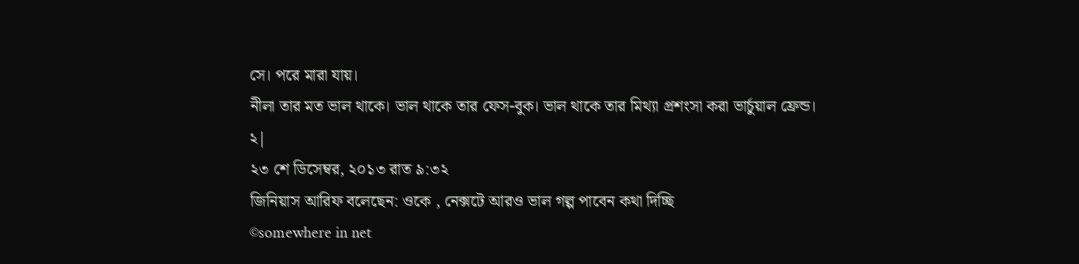সে। পরে মারা যায়।
নীলা তার মত ভাল থাকে। ভাল থাকে তার ফেস-বুক। ভাল থাকে তার মিথ্যা প্রশংসা করা ভার্চুয়াল ফ্রেন্ড।
২|
২৩ শে ডিসেম্বর, ২০১৩ রাত ৯:৩২
জিনিয়াস আরিফ বলেছেন: ওকে , নেক্সটে আরও ভাল গল্প পাবেন কথা দিচ্ছি
©somewhere in net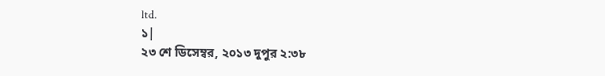ltd.
১|
২৩ শে ডিসেম্বর, ২০১৩ দুপুর ২:৩৮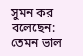সুমন কর বলেছেন: তেমন ভাল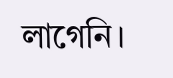লাগেনি।